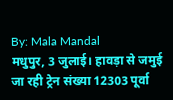By: Mala Mandal
मधुपुर, 3 जुलाई। हावड़ा से जमुई जा रही ट्रेन संख्या 12303 पूर्वा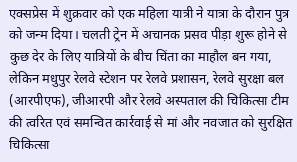एक्सप्रेस में शुक्रवार को एक महिला यात्री ने यात्रा के दौरान पुत्र को जन्म दिया। चलती ट्रेन में अचानक प्रसव पीड़ा शुरू होने से कुछ देर के लिए यात्रियों के बीच चिंता का माहौल बन गया, लेकिन मधुपुर रेलवे स्टेशन पर रेलवे प्रशासन, रेलवे सुरक्षा बल (आरपीएफ), जीआरपी और रेलवे अस्पताल की चिकित्सा टीम की त्वरित एवं समन्वित कार्रवाई से मां और नवजात को सुरक्षित चिकित्सा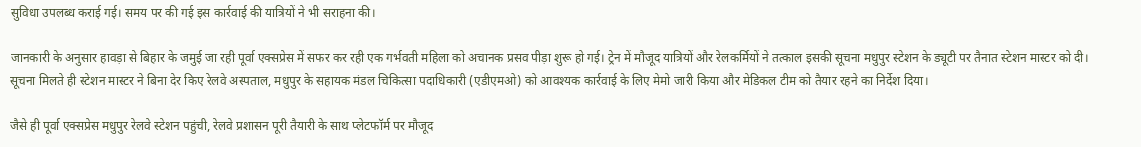सुविधा उपलब्ध कराई गई। समय पर की गई इस कार्रवाई की यात्रियों ने भी सराहना की।

जानकारी के अनुसार हावड़ा से बिहार के जमुई जा रही पूर्वा एक्सप्रेस में सफर कर रही एक गर्भवती महिला को अचानक प्रसव पीड़ा शुरू हो गई। ट्रेन में मौजूद यात्रियों और रेलकर्मियों ने तत्काल इसकी सूचना मधुपुर स्टेशन के ड्यूटी पर तैनात स्टेशन मास्टर को दी। सूचना मिलते ही स्टेशन मास्टर ने बिना देर किए रेलवे अस्पताल, मधुपुर के सहायक मंडल चिकित्सा पदाधिकारी (एडीएमओ) को आवश्यक कार्रवाई के लिए मेमो जारी किया और मेडिकल टीम को तैयार रहने का निर्देश दिया।

जैसे ही पूर्वा एक्सप्रेस मधुपुर रेलवे स्टेशन पहुंची, रेलवे प्रशासन पूरी तैयारी के साथ प्लेटफॉर्म पर मौजूद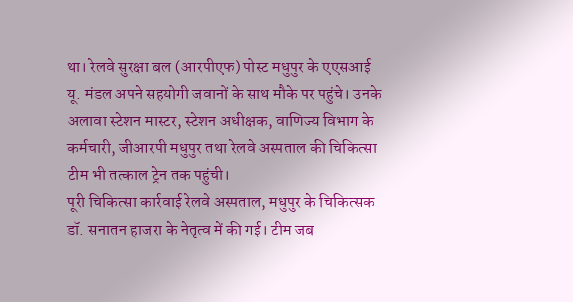था। रेलवे सुरक्षा बल (आरपीएफ) पोस्ट मधुपुर के एएसआई यू. मंडल अपने सहयोगी जवानों के साथ मौके पर पहुंचे। उनके अलावा स्टेशन मास्टर, स्टेशन अधीक्षक, वाणिज्य विभाग के कर्मचारी, जीआरपी मधुपुर तथा रेलवे अस्पताल की चिकित्सा टीम भी तत्काल ट्रेन तक पहुंची।
पूरी चिकित्सा कार्रवाई रेलवे अस्पताल, मधुपुर के चिकित्सक डॉ. सनातन हाजरा के नेतृत्व में की गई। टीम जब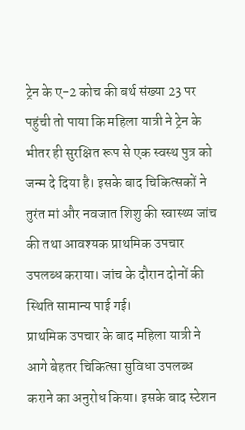ट्रेन के ए-2 कोच की बर्थ संख्या 23 पर पहुंची तो पाया कि महिला यात्री ने ट्रेन के भीतर ही सुरक्षित रूप से एक स्वस्थ पुत्र को जन्म दे दिया है। इसके बाद चिकित्सकों ने तुरंत मां और नवजात शिशु की स्वास्थ्य जांच की तथा आवश्यक प्राथमिक उपचार उपलब्ध कराया। जांच के दौरान दोनों की स्थिति सामान्य पाई गई।
प्राथमिक उपचार के बाद महिला यात्री ने आगे बेहतर चिकित्सा सुविधा उपलब्ध कराने का अनुरोध किया। इसके बाद स्टेशन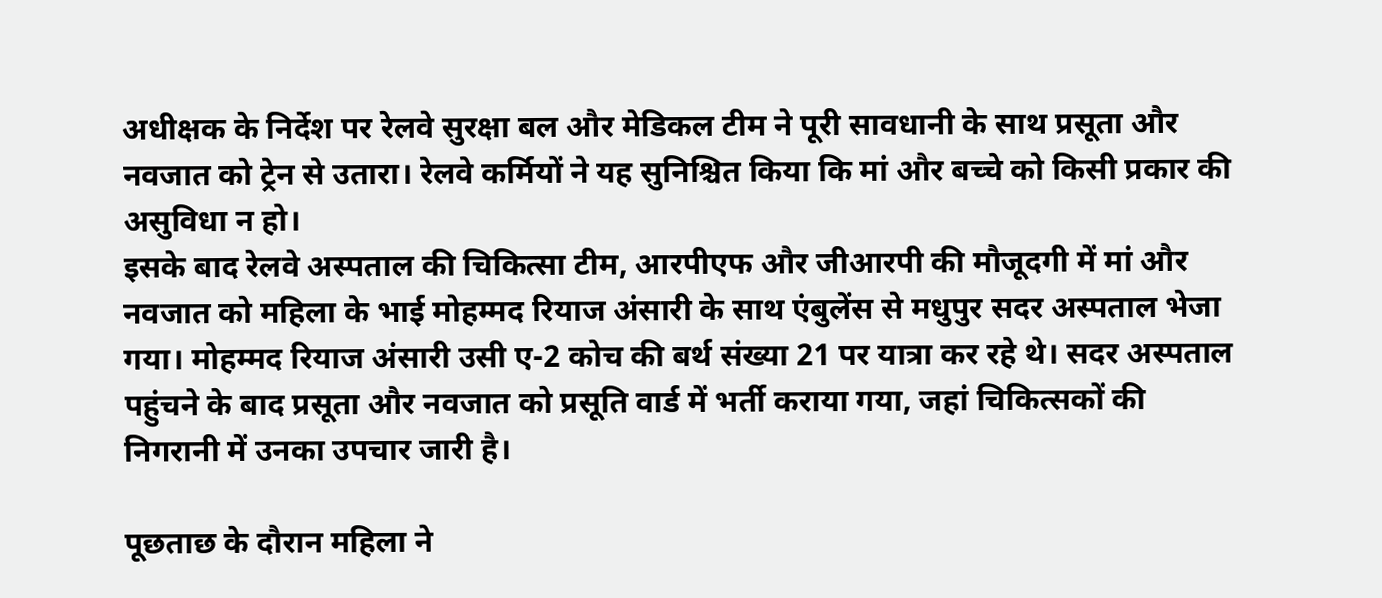अधीक्षक के निर्देश पर रेलवे सुरक्षा बल और मेडिकल टीम ने पूरी सावधानी के साथ प्रसूता और नवजात को ट्रेन से उतारा। रेलवे कर्मियों ने यह सुनिश्चित किया कि मां और बच्चे को किसी प्रकार की असुविधा न हो।
इसके बाद रेलवे अस्पताल की चिकित्सा टीम, आरपीएफ और जीआरपी की मौजूदगी में मां और नवजात को महिला के भाई मोहम्मद रियाज अंसारी के साथ एंबुलेंस से मधुपुर सदर अस्पताल भेजा गया। मोहम्मद रियाज अंसारी उसी ए-2 कोच की बर्थ संख्या 21 पर यात्रा कर रहे थे। सदर अस्पताल पहुंचने के बाद प्रसूता और नवजात को प्रसूति वार्ड में भर्ती कराया गया, जहां चिकित्सकों की निगरानी में उनका उपचार जारी है।

पूछताछ के दौरान महिला ने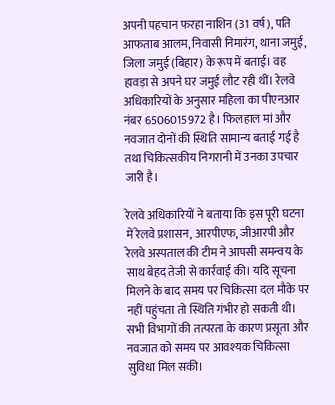अपनी पहचान फरहा नाशिन (31 वर्ष), पति आफताब आलम, निवासी निमारंग, थाना जमुई, जिला जमुई (बिहार) के रूप में बताई। वह हावड़ा से अपने घर जमुई लौट रही थीं। रेलवे अधिकारियों के अनुसार महिला का पीएनआर नंबर 6506015972 है। फिलहाल मां और नवजात दोनों की स्थिति सामान्य बताई गई है तथा चिकित्सकीय निगरानी में उनका उपचार जारी है।

रेलवे अधिकारियों ने बताया कि इस पूरी घटना में रेलवे प्रशासन, आरपीएफ, जीआरपी और रेलवे अस्पताल की टीम ने आपसी समन्वय के साथ बेहद तेजी से कार्रवाई की। यदि सूचना मिलने के बाद समय पर चिकित्सा दल मौके पर नहीं पहुंचता तो स्थिति गंभीर हो सकती थी। सभी विभागों की तत्परता के कारण प्रसूता और नवजात को समय पर आवश्यक चिकित्सा सुविधा मिल सकी।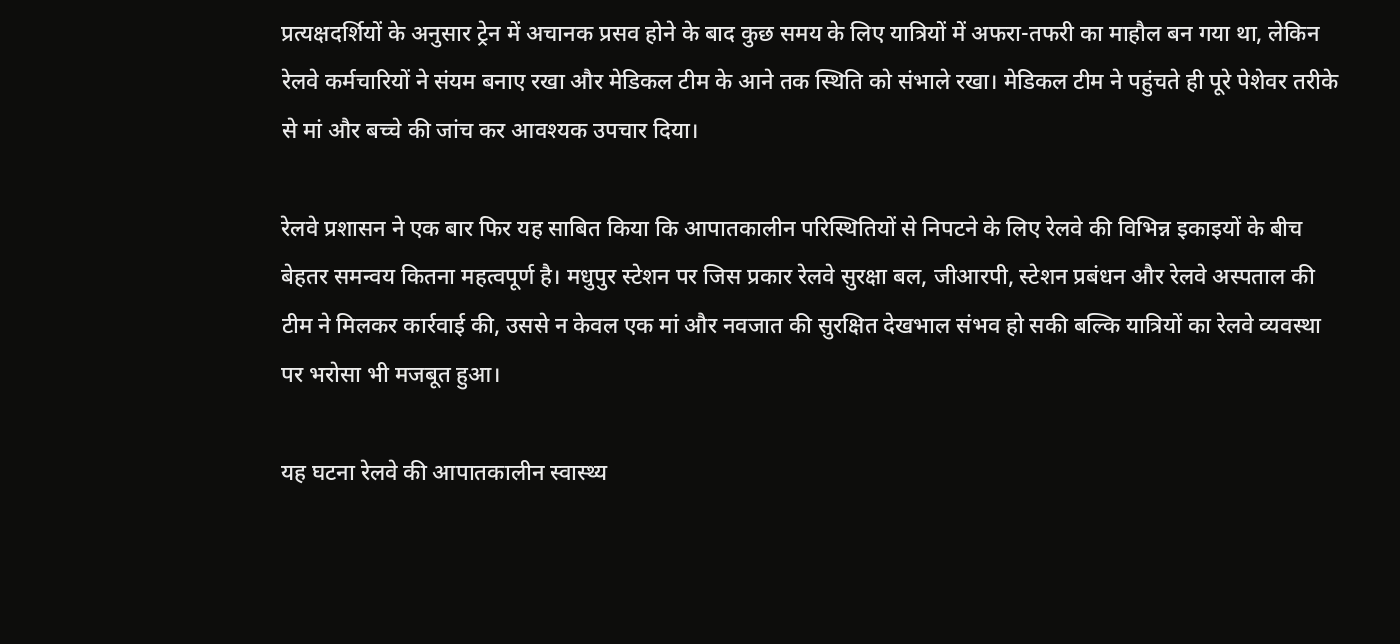प्रत्यक्षदर्शियों के अनुसार ट्रेन में अचानक प्रसव होने के बाद कुछ समय के लिए यात्रियों में अफरा-तफरी का माहौल बन गया था, लेकिन रेलवे कर्मचारियों ने संयम बनाए रखा और मेडिकल टीम के आने तक स्थिति को संभाले रखा। मेडिकल टीम ने पहुंचते ही पूरे पेशेवर तरीके से मां और बच्चे की जांच कर आवश्यक उपचार दिया।

रेलवे प्रशासन ने एक बार फिर यह साबित किया कि आपातकालीन परिस्थितियों से निपटने के लिए रेलवे की विभिन्न इकाइयों के बीच बेहतर समन्वय कितना महत्वपूर्ण है। मधुपुर स्टेशन पर जिस प्रकार रेलवे सुरक्षा बल, जीआरपी, स्टेशन प्रबंधन और रेलवे अस्पताल की टीम ने मिलकर कार्रवाई की, उससे न केवल एक मां और नवजात की सुरक्षित देखभाल संभव हो सकी बल्कि यात्रियों का रेलवे व्यवस्था पर भरोसा भी मजबूत हुआ।

यह घटना रेलवे की आपातकालीन स्वास्थ्य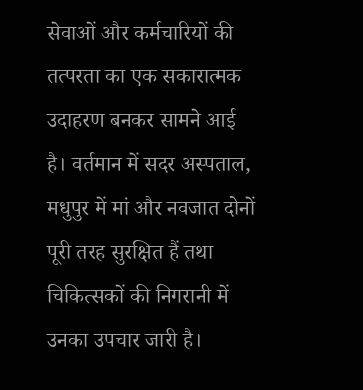सेवाओं और कर्मचारियों की तत्परता का एक सकारात्मक उदाहरण बनकर सामने आई है। वर्तमान में सदर अस्पताल, मधुपुर में मां और नवजात दोनों पूरी तरह सुरक्षित हैं तथा चिकित्सकों की निगरानी में उनका उपचार जारी है।